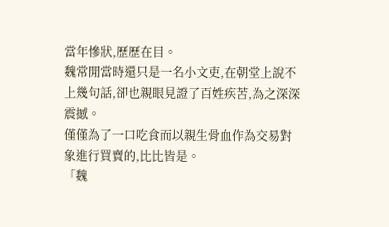當年慘狀,歷歷在目。
魏常閒當時還只是一名小文吏,在朝堂上說不上幾句話,卻也親眼見證了百姓疾苦,為之深深震撼。
僅僅為了一口吃食而以親生骨血作為交易對象進行買賣的,比比皆是。
「魏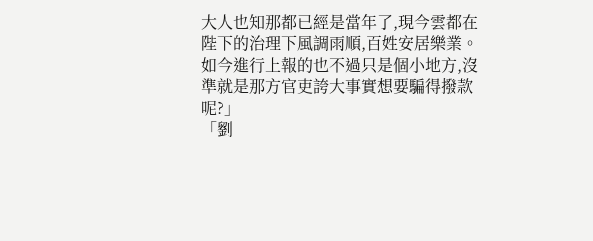大人也知那都已經是當年了,現今雲都在陛下的治理下風調雨順,百姓安居樂業。如今進行上報的也不過只是個小地方,沒準就是那方官吏誇大事實想要騙得撥款呢?」
「劉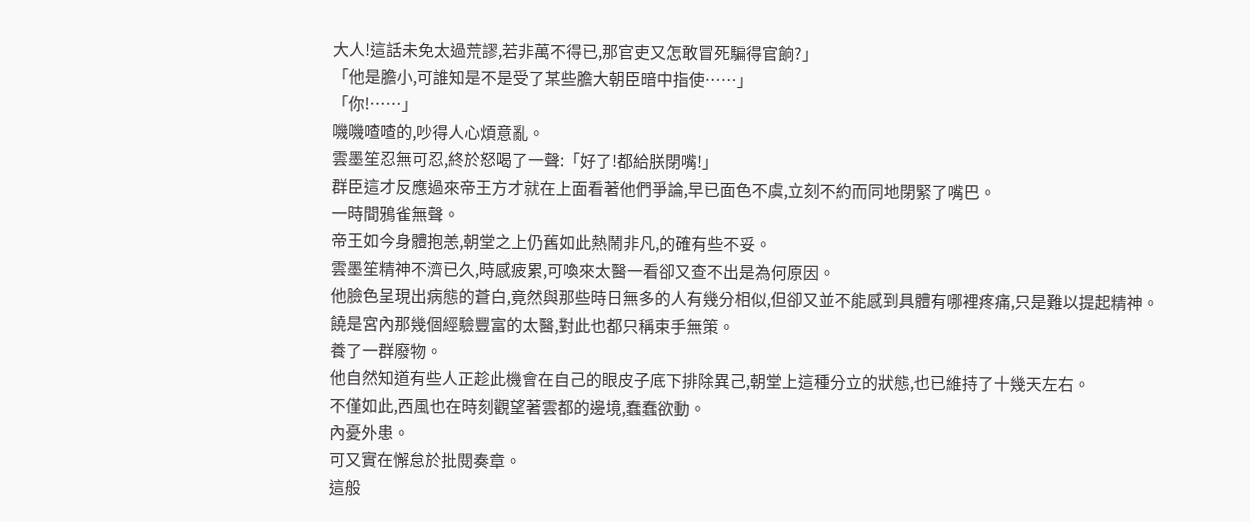大人!這話未免太過荒謬,若非萬不得已,那官吏又怎敢冒死騙得官餉?」
「他是膽小,可誰知是不是受了某些膽大朝臣暗中指使……」
「你!……」
嘰嘰喳喳的,吵得人心煩意亂。
雲墨笙忍無可忍,終於怒喝了一聲:「好了!都給朕閉嘴!」
群臣這才反應過來帝王方才就在上面看著他們爭論,早已面色不虞,立刻不約而同地閉緊了嘴巴。
一時間鴉雀無聲。
帝王如今身體抱恙,朝堂之上仍舊如此熱鬧非凡,的確有些不妥。
雲墨笙精神不濟已久,時感疲累,可喚來太醫一看卻又查不出是為何原因。
他臉色呈現出病態的蒼白,竟然與那些時日無多的人有幾分相似,但卻又並不能感到具體有哪裡疼痛,只是難以提起精神。
饒是宮內那幾個經驗豐富的太醫,對此也都只稱束手無策。
養了一群廢物。
他自然知道有些人正趁此機會在自己的眼皮子底下排除異己,朝堂上這種分立的狀態,也已維持了十幾天左右。
不僅如此,西風也在時刻觀望著雲都的邊境,蠢蠢欲動。
內憂外患。
可又實在懈怠於批閱奏章。
這般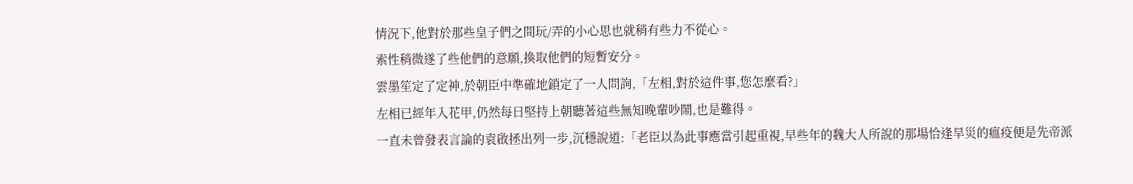情況下,他對於那些皇子們之間玩/弄的小心思也就稍有些力不從心。
索性稍微遂了些他們的意願,換取他們的短暫安分。
雲墨笙定了定神,於朝臣中準確地鎖定了一人問詢,「左相,對於這件事,您怎麼看?」
左相已經年入花甲,仍然每日堅持上朝聽著這些無知晚輩吵鬧,也是難得。
一直未曾發表言論的袁啟拯出列一步,沉穩說道:「老臣以為此事應當引起重視,早些年的魏大人所說的那場恰逢旱災的瘟疫便是先帝派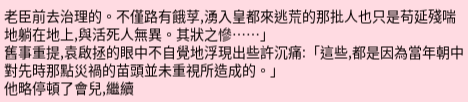老臣前去治理的。不僅路有餓莩,湧入皇都來逃荒的那批人也只是苟延殘喘地躺在地上,與活死人無異。其狀之慘……」
舊事重提,袁啟拯的眼中不自覺地浮現出些許沉痛:「這些,都是因為當年朝中對先時那點災禍的苗頭並未重視所造成的。」
他略停頓了會兒,繼續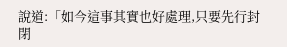說道:「如今這事其實也好處理,只要先行封閉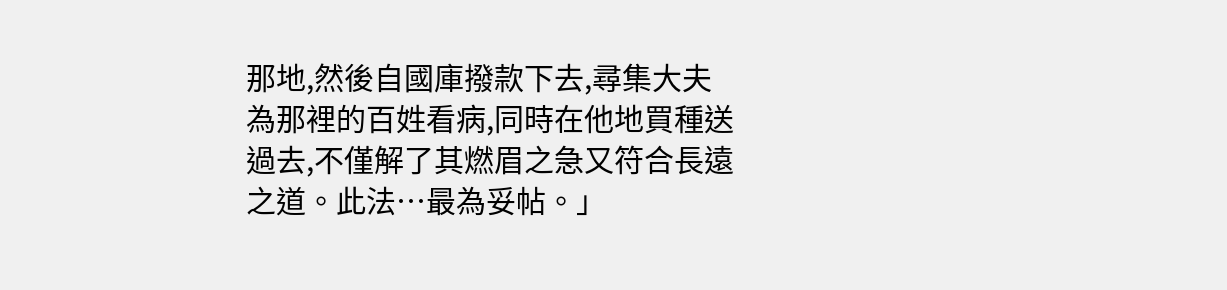那地,然後自國庫撥款下去,尋集大夫為那裡的百姓看病,同時在他地買種送過去,不僅解了其燃眉之急又符合長遠之道。此法…最為妥帖。」